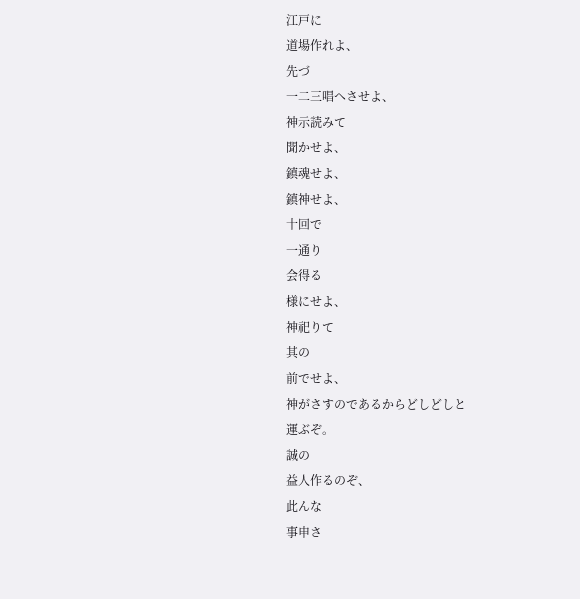江戸に
道場作れよ、
先づ
一二三唱へさせよ、
神示読みて
聞かせよ、
鎮魂せよ、
鎮神せよ、
十回で
一通り
会得る
様にせよ、
神祀りて
其の
前でせよ、
神がさすのであるからどしどしと
運ぶぞ。
誠の
益人作るのぞ、
此んな
事申さ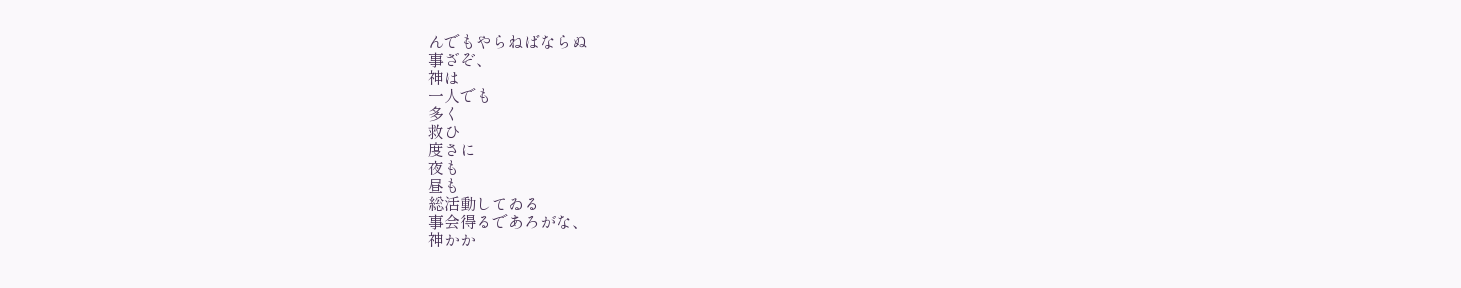んでもやらねばならぬ
事ざぞ、
神は
一人でも
多く
救ひ
度さに
夜も
昼も
総活動してゐる
事会得るであろがな、
神かか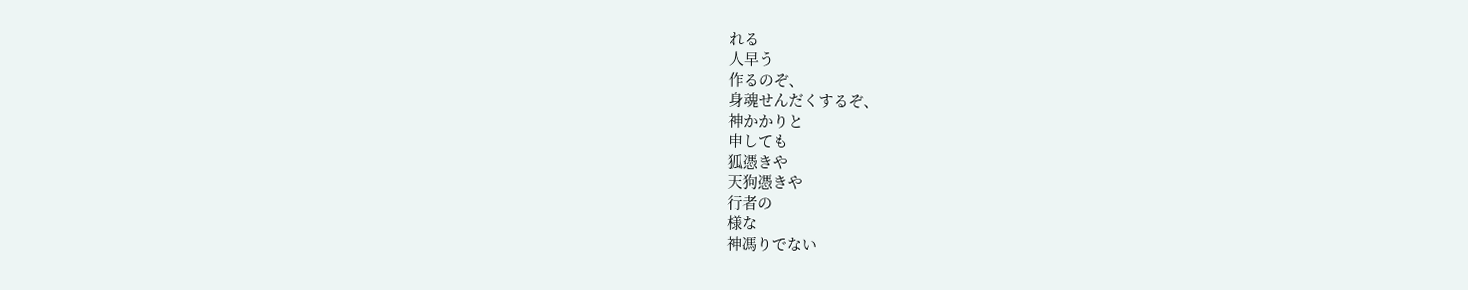れる
人早う
作るのぞ、
身魂せんだくするぞ、
神かかりと
申しても
狐憑きや
天狗憑きや
行者の
様な
神馮りでない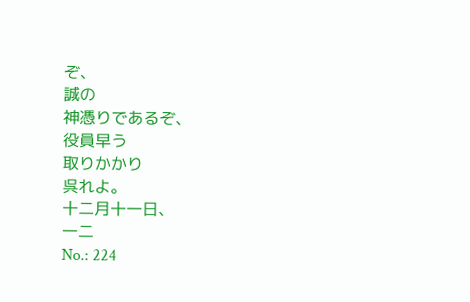ぞ、
誠の
神憑りであるぞ、
役員早う
取りかかり
呉れよ。
十二月十一日、
一二
No.: 224